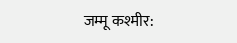जम्मू कश्मीर: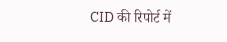CID की रिपोर्ट में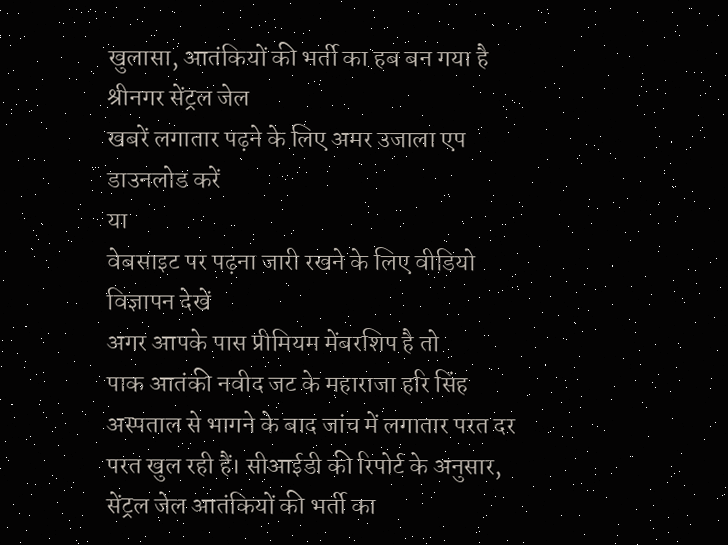खुलासा, आतंकियों की भर्ती का हब बन गया है श्रीनगर सेंट्रल जेल
खबरें लगातार पढ़ने के लिए अमर उजाला एप डाउनलोड करें
या
वेबसाइट पर पढ़ना जारी रखने के लिए वीडियो विज्ञापन देखें
अगर आपके पास प्रीमियम मेंबरशिप है तो
पाक आतंकी नवीद जट के महाराजा हरि सिंह अस्पताल से भागने के बाद जांच में लगातार परत दर परत खुल रही हैं। सीआईडी की रिपोर्ट के अनुसार, सेंट्रल जेल आतंकियों की भर्ती का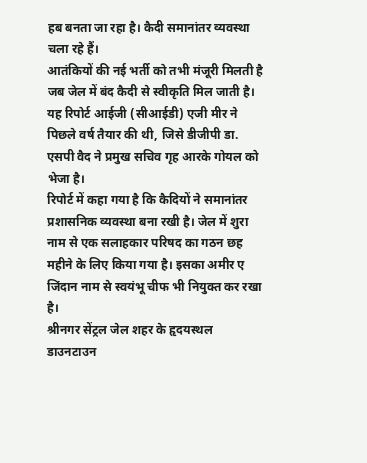हब बनता जा रहा है। कैदी समानांतर व्यवस्था चला रहे हैं।
आतंकियों की नई भर्ती को तभी मंजूरी मिलती है जब जेल में बंद कैदी से स्वीकृति मिल जाती है। यह रिपोर्ट आईजी (सीआईडी) एजी मीर ने पिछले वर्ष तैयार की थी, जिसे डीजीपी डा. एसपी वैद ने प्रमुख सचिव गृह आरके गोयल को भेजा है।
रिपोर्ट में कहा गया है कि कैदियों ने समानांतर प्रशासनिक व्यवस्था बना रखी है। जेल में शुरा नाम से एक सलाहकार परिषद का गठन छह महीने के लिए किया गया है। इसका अमीर ए जिंदान नाम से स्वयंभू चीफ भी नियुक्त कर रखा है।
श्रीनगर सेंट्रल जेल शहर के हृदयस्थल डाउनटाउन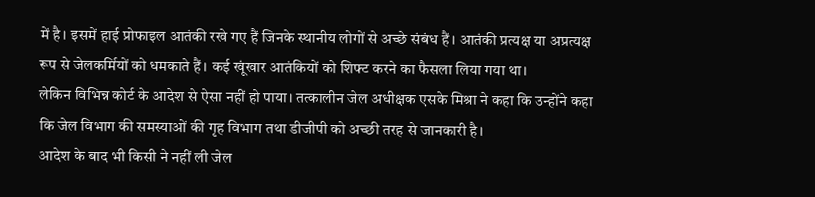में है। इसमें हाई प्रोफाइल आतंकी रखे गए हैं जिनके स्थानीय लोगों से अच्छे संबंध हैं। आतंकी प्रत्यक्ष या अप्रत्यक्ष रूप से जेलकर्मियों को धमकाते हैं। कई खूंखार आतंकियों को शिफ्ट करने का फैसला लिया गया था।
लेकिन विभिन्न कोर्ट के आदेश से ऐसा नहीं हो पाया। तत्कालीन जेल अधीक्षक एसके मिश्रा ने कहा कि उन्होंने कहा कि जेल विभाग की समस्याओं की गृह विभाग तथा डीजीपी को अच्छी तरह से जानकारी है।
आदेश के बाद भी किसी ने नहीं ली जेल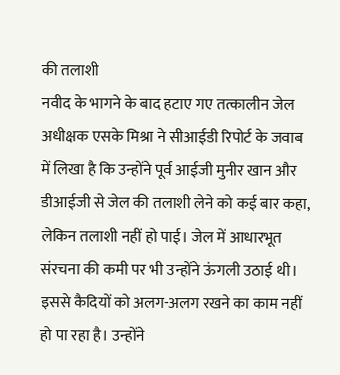की तलाशी
नवीद के भागने के बाद हटाए गए तत्कालीन जेल अधीक्षक एसके मिश्रा ने सीआईडी रिपोर्ट के जवाब में लिखा है कि उन्होंने पूर्व आईजी मुनीर खान और डीआईजी से जेल की तलाशी लेने को कई बार कहा, लेकिन तलाशी नहीं हो पाई। जेल में आधारभूत संरचना की कमी पर भी उन्होंने ऊंगली उठाई थी।
इससे कैदियों को अलग-अलग रखने का काम नहीं हो पा रहा है। उन्होंने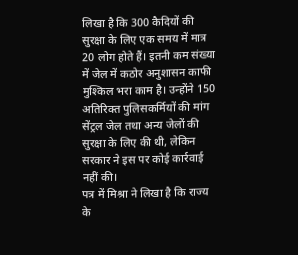लिखा है कि 300 कैदियों की सुरक्षा के लिए एक समय में मात्र 20 लोग होते हैं। इतनी कम संख्या में जेल में कठोर अनुशासन काफी मुश्किल भरा काम है। उन्होंने 150 अतिरिक्त पुलिसकर्मियों की मांग सेंट्रल जेल तथा अन्य जेलों की सुरक्षा के लिए की थी, लेकिन सरकार ने इस पर कोई कार्रवाई नहीं की।
पत्र में मिश्रा ने लिखा है कि राज्य के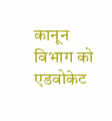कानून विभाग को एडवोकेट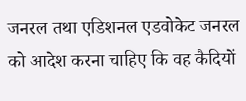जनरल तथा एडिशनल एडवोकेट जनरल को आदेश करना चाहिए कि वह कैदियों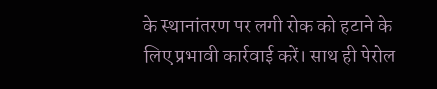के स्थानांतरण पर लगी रोक को हटाने के लिए प्रभावी कार्रवाई करें। साथ ही पेरोल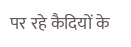पर रहे कैदियों के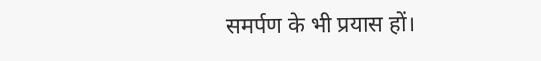समर्पण के भी प्रयास हों।